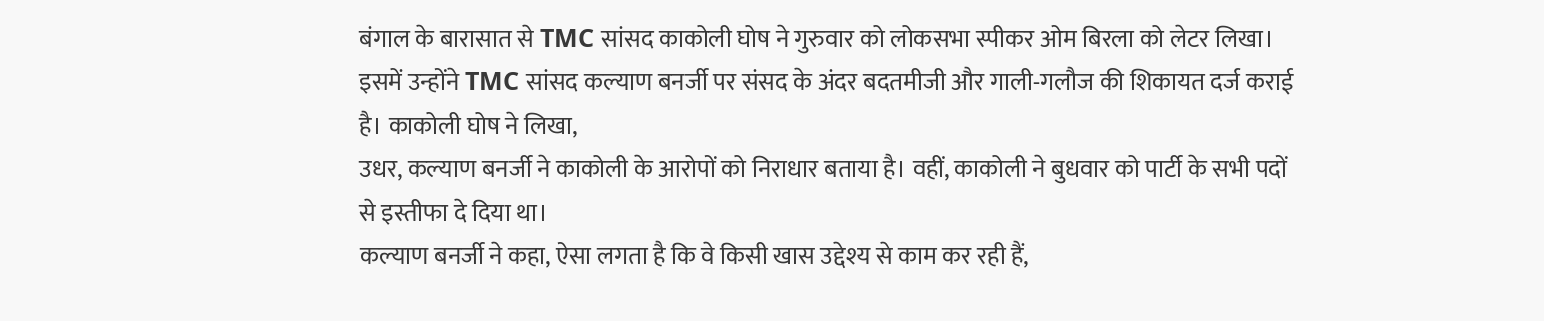बंगाल के बारासात से TMC सांसद काकोली घोष ने गुरुवार को लोकसभा स्पीकर ओम बिरला को लेटर लिखा। इसमें उन्होंने TMC सांसद कल्याण बनर्जी पर संसद के अंदर बदतमीजी और गाली-गलौज की शिकायत दर्ज कराई है। काकोली घोष ने लिखा,
उधर, कल्याण बनर्जी ने काकोली के आरोपों को निराधार बताया है। वहीं, काकोली ने बुधवार को पार्टी के सभी पदों से इस्तीफा दे दिया था।
कल्याण बनर्जी ने कहा, ऐसा लगता है कि वे किसी खास उद्देश्य से काम कर रही हैं,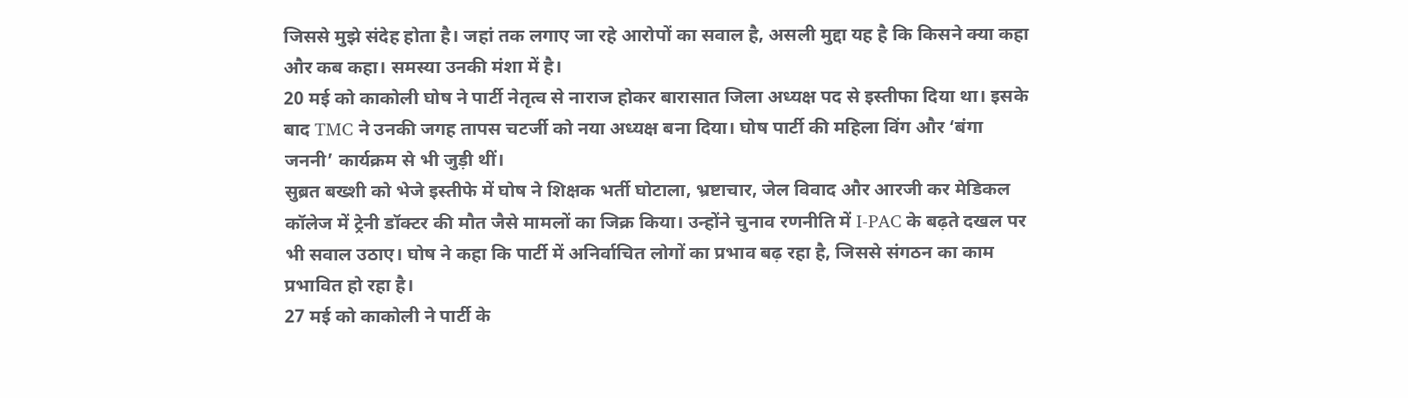जिससे मुझे संदेह होता है। जहां तक लगाए जा रहे आरोपों का सवाल है, असली मुद्दा यह है कि किसने क्या कहा और कब कहा। समस्या उनकी मंशा में है।
20 मई को काकोली घोष ने पार्टी नेतृत्व से नाराज होकर बारासात जिला अध्यक्ष पद से इस्तीफा दिया था। इसके बाद TMC ने उनकी जगह तापस चटर्जी को नया अध्यक्ष बना दिया। घोष पार्टी की महिला विंग और ‘बंगा जननी’ कार्यक्रम से भी जुड़ी थीं।
सुब्रत बख्शी को भेजे इस्तीफे में घोष ने शिक्षक भर्ती घोटाला, भ्रष्टाचार, जेल विवाद और आरजी कर मेडिकल कॉलेज में ट्रेनी डॉक्टर की मौत जैसे मामलों का जिक्र किया। उन्होंने चुनाव रणनीति में I-PAC के बढ़ते दखल पर भी सवाल उठाए। घोष ने कहा कि पार्टी में अनिर्वाचित लोगों का प्रभाव बढ़ रहा है, जिससे संगठन का काम प्रभावित हो रहा है।
27 मई को काकोली ने पार्टी के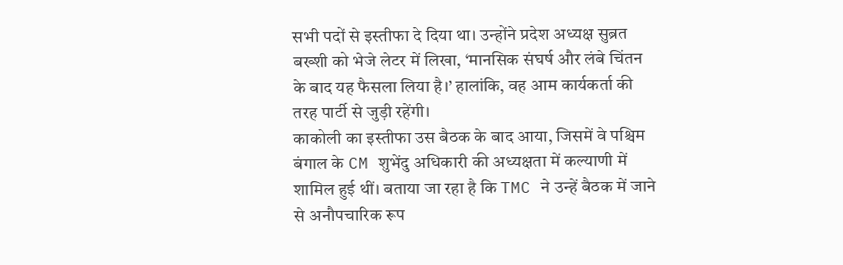सभी पदों से इस्तीफा दे दिया था। उन्होंने प्रदेश अध्यक्ष सुब्रत बख्शी को भेजे लेटर में लिखा, ‘मानसिक संघर्ष और लंबे चिंतन के बाद यह फैसला लिया है।’ हालांकि, वह आम कार्यकर्ता की तरह पार्टी से जुड़ी रहेंगी।
काकोली का इस्तीफा उस बैठक के बाद आया, जिसमें वे पश्चिम बंगाल के CM शुभेंदु अधिकारी की अध्यक्षता में कल्याणी में शामिल हुई थीं। बताया जा रहा है कि TMC ने उन्हें बैठक में जाने से अनौपचारिक रूप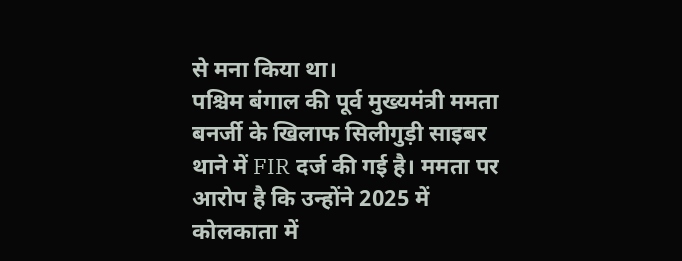से मना किया था।
पश्चिम बंगाल की पूर्व मुख्यमंत्री ममता बनर्जी के खिलाफ सिलीगुड़ी साइबर थाने में FIR दर्ज की गई है। ममता पर आरोप है कि उन्होंने 2025 में कोलकाता में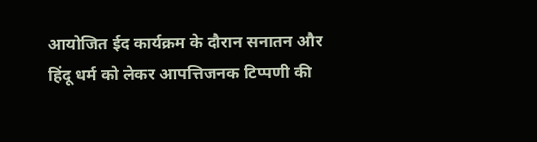आयोजित ईद कार्यक्रम के दौरान सनातन और हिंदू धर्म को लेकर आपत्तिजनक टिप्पणी की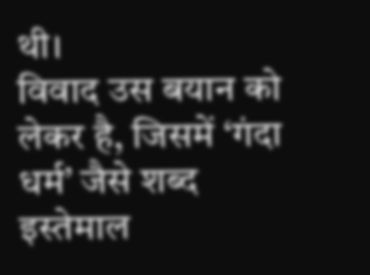थी।
विवाद उस बयान को लेकर है, जिसमें ‘गंदा धर्म’ जैसे शब्द इस्तेमाल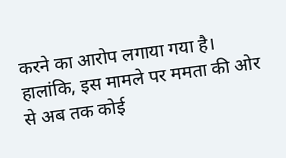करने का आरोप लगाया गया है। हालांकि, इस मामले पर ममता की ओर से अब तक कोई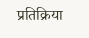प्रतिक्रिया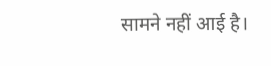सामने नहीं आई है।